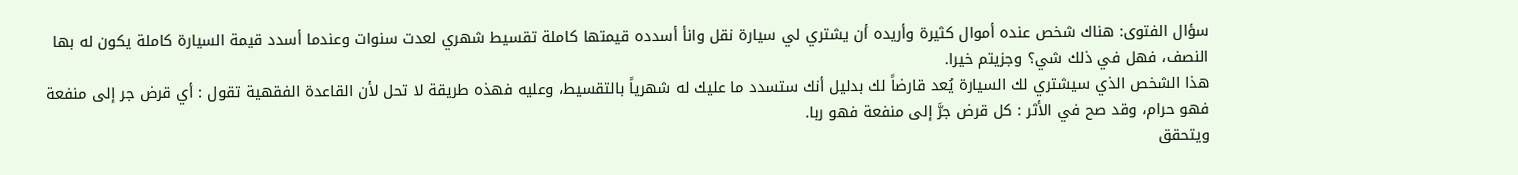سؤال الفتوى: هناك شخص عنده أموال كثيرة وأريده أن يشتري لي سيارة نقل وانأ أسدده قيمتها كاملة تقسيط شهري لعدت سنوات وعندما أسدد قيمة السيارة كاملة يكون له بها النصف، فهل في ذلك شي؟ وجزيتم خيرا.
هذا الشخص الذي سيشتري لك السيارة يُعد قارضاً لك بدليل أنك ستسدد ما عليك له شهرياً بالتقسيط، وعليه فهذه طريقة لا تحل لأن القاعدة الفقهية تقول : أي قرض جر إلى منفعة فهو حرام، وقد صح في الأثر : كل قرض جرَّ إلى منفعة فهو ربا.
ويتحقق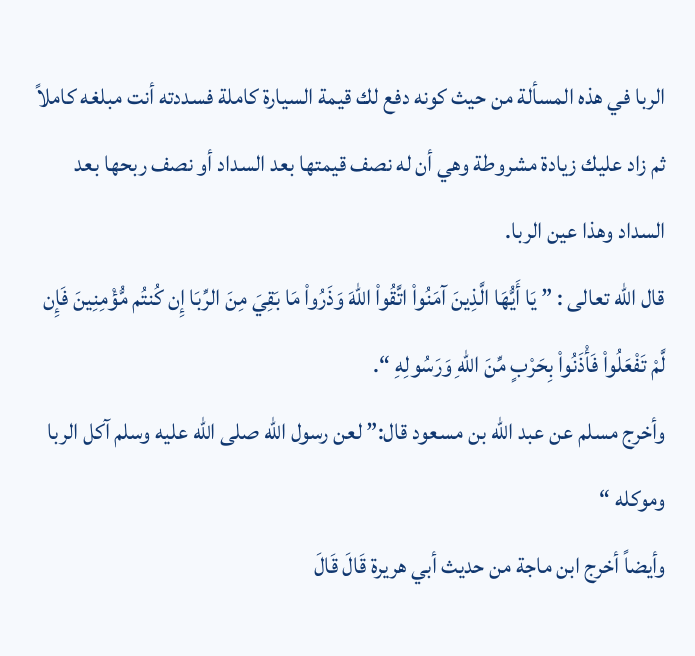الربا في هذه المسألة من حيث كونه دفع لك قيمة السيارة كاملة فسددته أنت مبلغه كاملاً ثم زاد عليك زيادة مشروطة وهي أن له نصف قيمتها بعد السداد أو نصف ربحها بعد السداد وهذا عين الربا.
قال الله تعالى : ” يَا أَيُّهَا الَّذِينَ آمَنُواْ اتَّقُواْ اللّهَ وَذَرُواْ مَا بَقِيَ مِنَ الرِّبَا إِن كُنتُم مُّؤْمِنِينَ فَإِن لَّمْ تَفْعَلُواْ فَأْذَنُواْ بِحَرْبٍ مِّنَ اللّهِ وَرَسُولِهِ “.
وأخرج مسلم عن عبد الله بن مسعود قال:” لعن رسول الله صلى الله عليه وسلم آكل الربا وموكله “
وأيضاً أخرج ابن ماجة من حديث أبي هريرة قَالَ قَالَ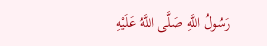رَسُولُ اللَّهِ صَلَّى اللَّهُ عَلَيْهِ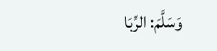وَسَلَّمَ: الرِّبَا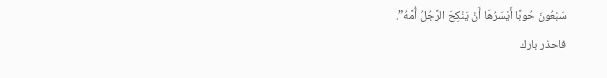سَبْعُونَ حُوبًا أَيْسَرُهَا أَنْ يَنْكِحَ الرَّجُلُ أُمَّهُ”.
فاحذر بارك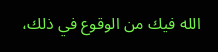الله فيك من الوقوع في ذلك،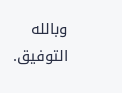وبالله التوفيق.